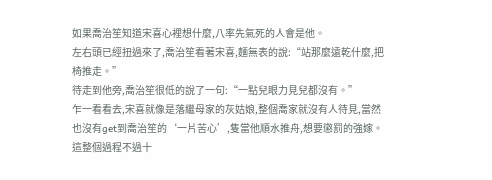如果喬治笙知道宋喜心裡想什麼,八率先氣死的人會是他。
左右頭已經扭過來了,喬治笙看著宋喜,麵無表的說:“站那麼遠乾什麼,把椅推走。”
待走到他旁,喬治笙很低的說了一句:“一點兒眼力見兒都沒有。”
乍一看看去,宋喜就像是落繼母家的灰姑娘,整個喬家就沒有人待見,當然也沒有get到喬治笙的‘一片苦心’,隻當他順水推舟,想要懲罰的強嫁。
這整個過程不過十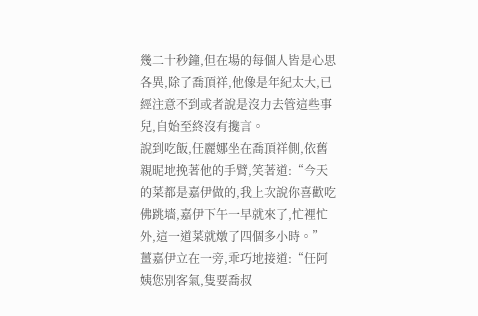幾二十秒鐘,但在場的每個人皆是心思各異,除了喬頂祥,他像是年紀太大,已經注意不到或者說是沒力去管這些事兒,自始至終沒有攙言。
說到吃飯,任麗娜坐在喬頂祥側,依舊親昵地挽著他的手臂,笑著道:“今天的菜都是嘉伊做的,我上次說你喜歡吃佛跳墻,嘉伊下午一早就來了,忙裡忙外,這一道菜就燉了四個多小時。”
薑嘉伊立在一旁,乖巧地接道:“任阿姨您別客氣,隻要喬叔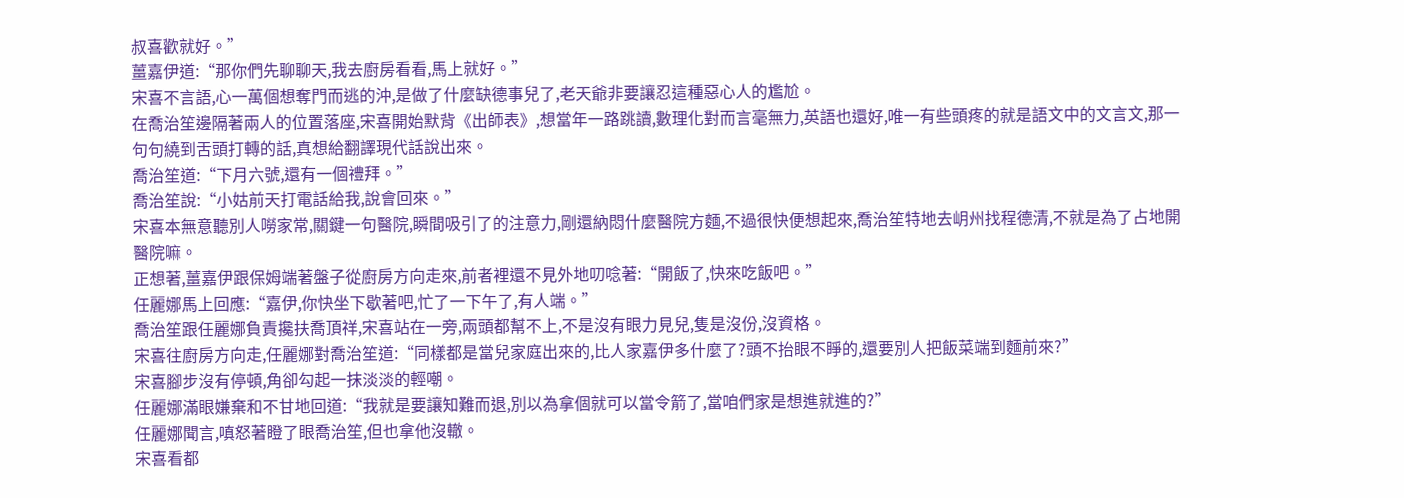叔喜歡就好。”
薑嘉伊道:“那你們先聊聊天,我去廚房看看,馬上就好。”
宋喜不言語,心一萬個想奪門而逃的沖,是做了什麼缺德事兒了,老天爺非要讓忍這種惡心人的尷尬。
在喬治笙邊隔著兩人的位置落座,宋喜開始默背《出師表》,想當年一路跳讀,數理化對而言毫無力,英語也還好,唯一有些頭疼的就是語文中的文言文,那一句句繞到舌頭打轉的話,真想給翻譯現代話說出來。
喬治笙道:“下月六號,還有一個禮拜。”
喬治笙說:“小姑前天打電話給我,說會回來。”
宋喜本無意聽別人嘮家常,關鍵一句醫院,瞬間吸引了的注意力,剛還納悶什麼醫院方麵,不過很快便想起來,喬治笙特地去岄州找程德清,不就是為了占地開醫院嘛。
正想著,薑嘉伊跟保姆端著盤子從廚房方向走來,前者裡還不見外地叨唸著:“開飯了,快來吃飯吧。”
任麗娜馬上回應:“嘉伊,你快坐下歇著吧,忙了一下午了,有人端。”
喬治笙跟任麗娜負責攙扶喬頂祥,宋喜站在一旁,兩頭都幫不上,不是沒有眼力見兒,隻是沒份,沒資格。
宋喜往廚房方向走,任麗娜對喬治笙道:“同樣都是當兒家庭出來的,比人家嘉伊多什麼了?頭不抬眼不睜的,還要別人把飯菜端到麵前來?”
宋喜腳步沒有停頓,角卻勾起一抹淡淡的輕嘲。
任麗娜滿眼嫌棄和不甘地回道:“我就是要讓知難而退,別以為拿個就可以當令箭了,當咱們家是想進就進的?”
任麗娜聞言,嗔怒著瞪了眼喬治笙,但也拿他沒轍。
宋喜看都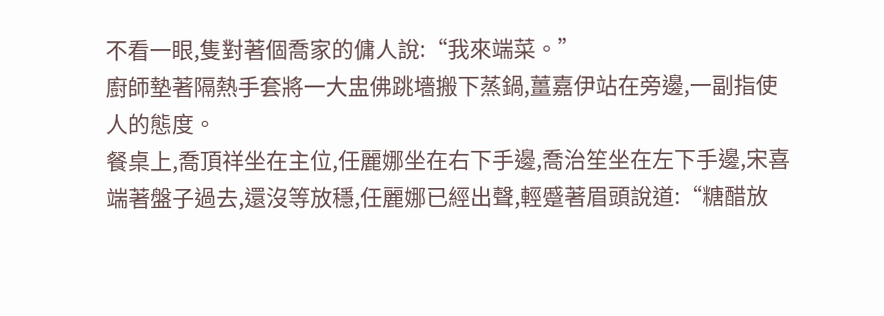不看一眼,隻對著個喬家的傭人說:“我來端菜。”
廚師墊著隔熱手套將一大盅佛跳墻搬下蒸鍋,薑嘉伊站在旁邊,一副指使人的態度。
餐桌上,喬頂祥坐在主位,任麗娜坐在右下手邊,喬治笙坐在左下手邊,宋喜端著盤子過去,還沒等放穩,任麗娜已經出聲,輕蹙著眉頭說道:“糖醋放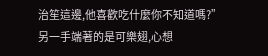治笙這邊,他喜歡吃什麼你不知道嗎?”
另一手端著的是可樂翅,心想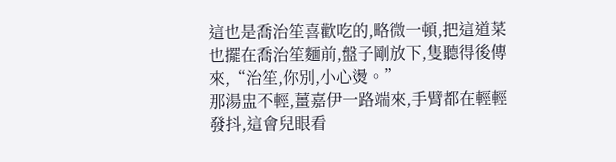這也是喬治笙喜歡吃的,略微一頓,把這道菜也擺在喬治笙麵前,盤子剛放下,隻聽得後傳來,“治笙,你別,小心燙。”
那湯盅不輕,薑嘉伊一路端來,手臂都在輕輕發抖,這會兒眼看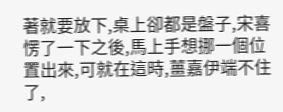著就要放下,桌上卻都是盤子,宋喜愣了一下之後,馬上手想挪一個位置出來,可就在這時,薑嘉伊端不住了,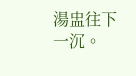湯盅往下一沉。